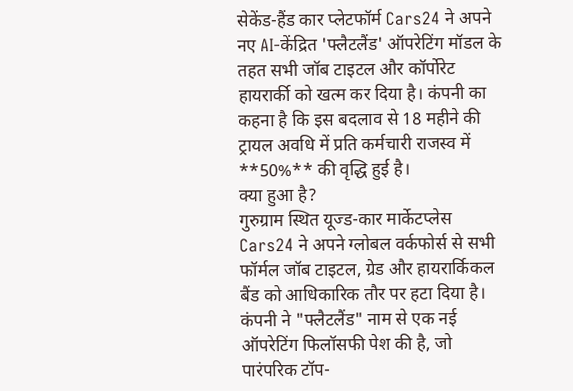सेकेंड-हैंड कार प्लेटफॉर्म Cars24 ने अपने नए AI-केंद्रित 'फ्लैटलैंड' ऑपरेटिंग मॉडल के तहत सभी जॉब टाइटल और कॉर्पोरेट हायरार्की को खत्म कर दिया है। कंपनी का कहना है कि इस बदलाव से 18 महीने की ट्रायल अवधि में प्रति कर्मचारी राजस्व में **50%** की वृद्धि हुई है।
क्या हुआ है?
गुरुग्राम स्थित यूज्ड-कार मार्केटप्लेस Cars24 ने अपने ग्लोबल वर्कफोर्स से सभी फॉर्मल जॉब टाइटल, ग्रेड और हायरार्किकल बैंड को आधिकारिक तौर पर हटा दिया है। कंपनी ने "फ्लैटलैंड" नाम से एक नई ऑपरेटिंग फिलॉसफी पेश की है, जो पारंपरिक टॉप-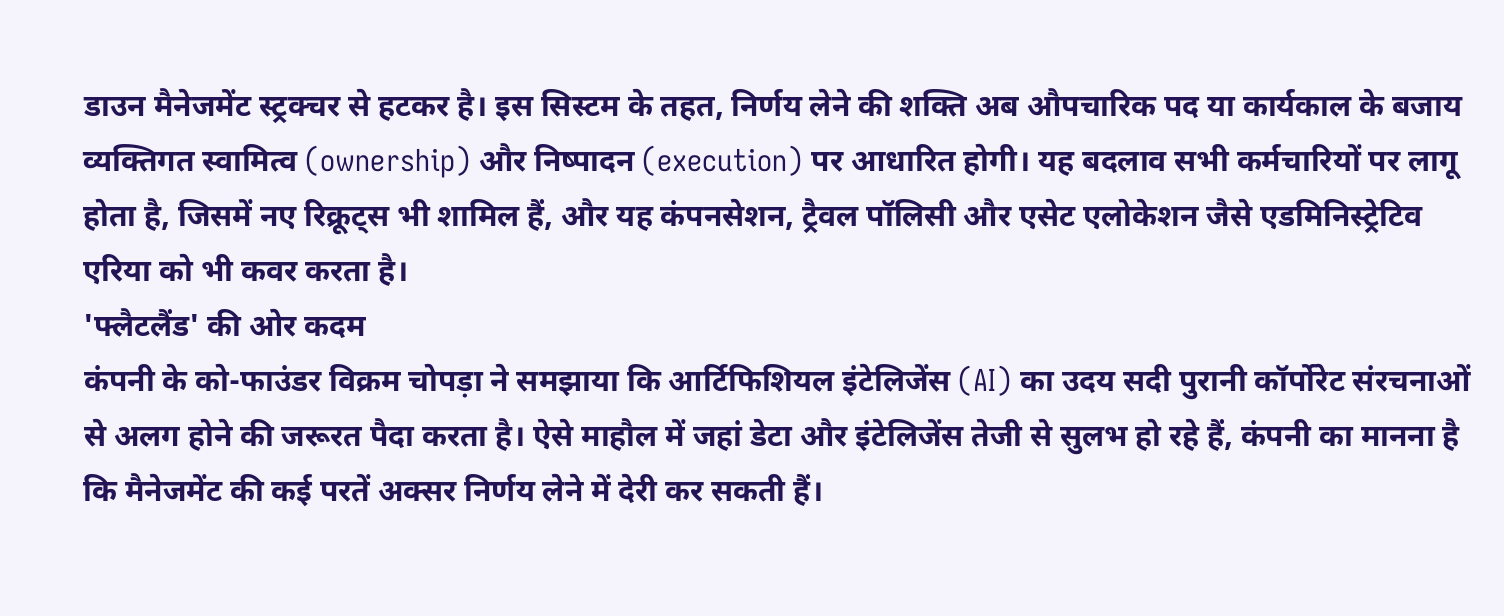डाउन मैनेजमेंट स्ट्रक्चर से हटकर है। इस सिस्टम के तहत, निर्णय लेने की शक्ति अब औपचारिक पद या कार्यकाल के बजाय व्यक्तिगत स्वामित्व (ownership) और निष्पादन (execution) पर आधारित होगी। यह बदलाव सभी कर्मचारियों पर लागू होता है, जिसमें नए रिक्रूट्स भी शामिल हैं, और यह कंपनसेशन, ट्रैवल पॉलिसी और एसेट एलोकेशन जैसे एडमिनिस्ट्रेटिव एरिया को भी कवर करता है।
'फ्लैटलैंड' की ओर कदम
कंपनी के को-फाउंडर विक्रम चोपड़ा ने समझाया कि आर्टिफिशियल इंटेलिजेंस (AI) का उदय सदी पुरानी कॉर्पोरेट संरचनाओं से अलग होने की जरूरत पैदा करता है। ऐसे माहौल में जहां डेटा और इंटेलिजेंस तेजी से सुलभ हो रहे हैं, कंपनी का मानना है कि मैनेजमेंट की कई परतें अक्सर निर्णय लेने में देरी कर सकती हैं।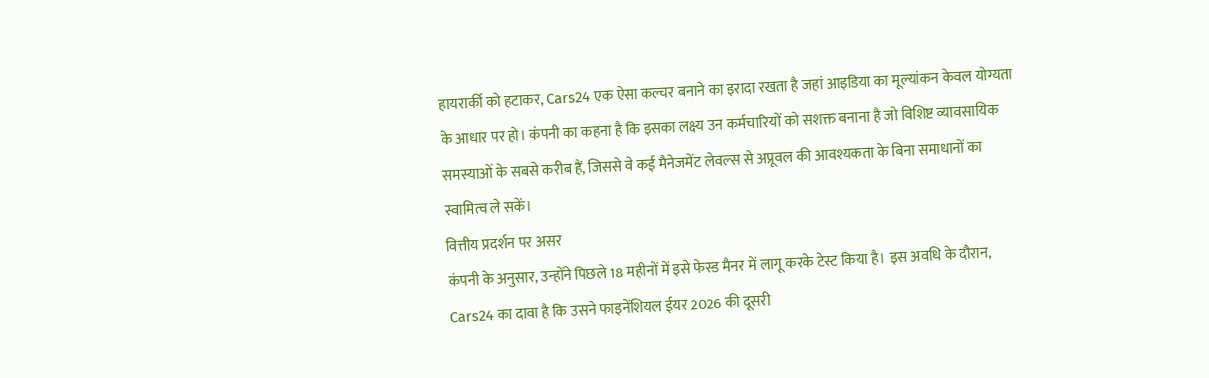हायरार्की को हटाकर, Cars24 एक ऐसा कल्चर बनाने का इरादा रखता है जहां आइडिया का मूल्यांकन केवल योग्यता के आधार पर हो। कंपनी का कहना है कि इसका लक्ष्य उन कर्मचारियों को सशक्त बनाना है जो विशिष्ट व्यावसायिक समस्याओं के सबसे करीब हैं, जिससे वे कई मैनेजमेंट लेवल्स से अप्रूवल की आवश्यकता के बिना समाधानों का स्वामित्व ले सकें।
वित्तीय प्रदर्शन पर असर
कंपनी के अनुसार, उन्होंने पिछले 18 महीनों में इसे फेस्ड मैनर में लागू करके टेस्ट किया है। इस अवधि के दौरान, Cars24 का दावा है कि उसने फाइनेंशियल ईयर 2026 की दूसरी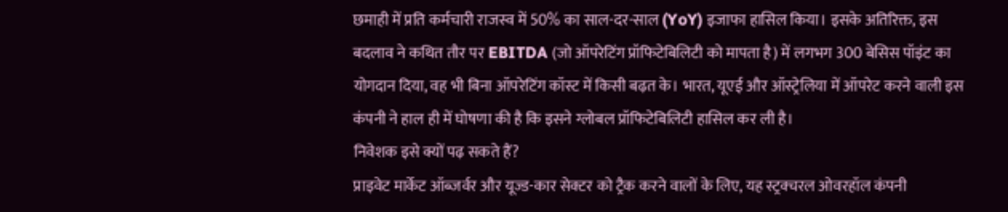छमाही में प्रति कर्मचारी राजस्व में 50% का साल-दर-साल (YoY) इजाफा हासिल किया। इसके अतिरिक्त, इस बदलाव ने कथित तौर पर EBITDA (जो ऑपरेटिंग प्रॉफिटेबिलिटी को मापता है) में लगभग 300 बेसिस पॉइंट का योगदान दिया, वह भी बिना ऑपरेटिंग कॉस्ट में किसी बढ़त के। भारत, यूएई और ऑस्ट्रेलिया में ऑपरेट करने वाली इस कंपनी ने हाल ही में घोषणा की है कि इसने ग्लोबल प्रॉफिटेबिलिटी हासिल कर ली है।
निवेशक इसे क्यों पढ़ सकते हैं?
प्राइवेट मार्केट ऑब्जर्वर और यूज्ड-कार सेक्टर को ट्रैक करने वालों के लिए, यह स्ट्रक्चरल ओवरहॉल कंपनी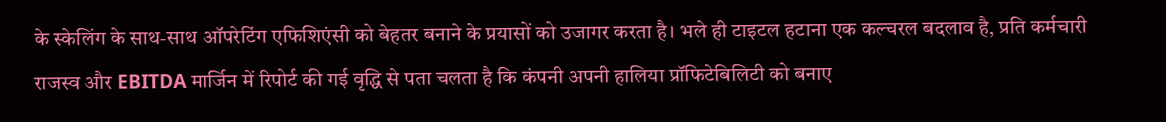के स्केलिंग के साथ-साथ ऑपरेटिंग एफिशिएंसी को बेहतर बनाने के प्रयासों को उजागर करता है। भले ही टाइटल हटाना एक कल्चरल बदलाव है, प्रति कर्मचारी राजस्व और EBITDA मार्जिन में रिपोर्ट की गई वृद्धि से पता चलता है कि कंपनी अपनी हालिया प्रॉफिटेबिलिटी को बनाए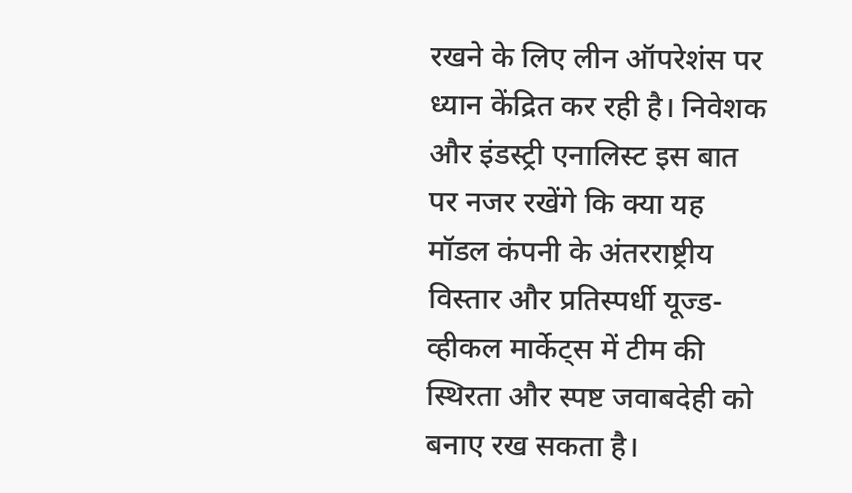रखने के लिए लीन ऑपरेशंस पर ध्यान केंद्रित कर रही है। निवेशक और इंडस्ट्री एनालिस्ट इस बात पर नजर रखेंगे कि क्या यह मॉडल कंपनी के अंतरराष्ट्रीय विस्तार और प्रतिस्पर्धी यूज्ड-व्हीकल मार्केट्स में टीम की स्थिरता और स्पष्ट जवाबदेही को बनाए रख सकता है।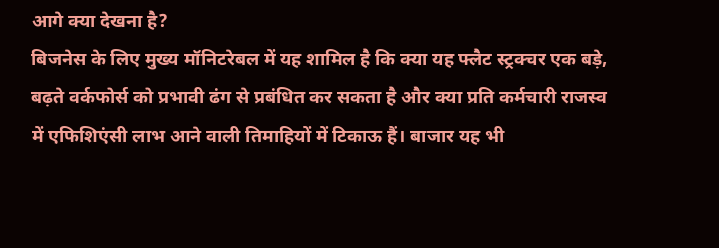आगे क्या देखना है?
बिजनेस के लिए मुख्य मॉनिटरेबल में यह शामिल है कि क्या यह फ्लैट स्ट्रक्चर एक बड़े, बढ़ते वर्कफोर्स को प्रभावी ढंग से प्रबंधित कर सकता है और क्या प्रति कर्मचारी राजस्व में एफिशिएंसी लाभ आने वाली तिमाहियों में टिकाऊ हैं। बाजार यह भी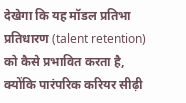देखेगा कि यह मॉडल प्रतिभा प्रतिधारण (talent retention) को कैसे प्रभावित करता है, क्योंकि पारंपरिक करियर सीढ़ी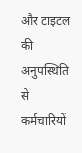और टाइटल की अनुपस्थिति से कर्मचारियों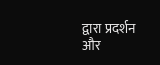द्वारा प्रदर्शन और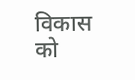विकास को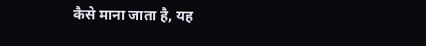कैसे माना जाता है, यह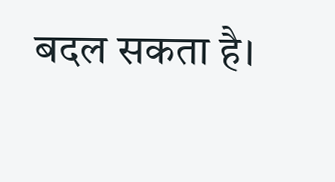बदल सकता है।